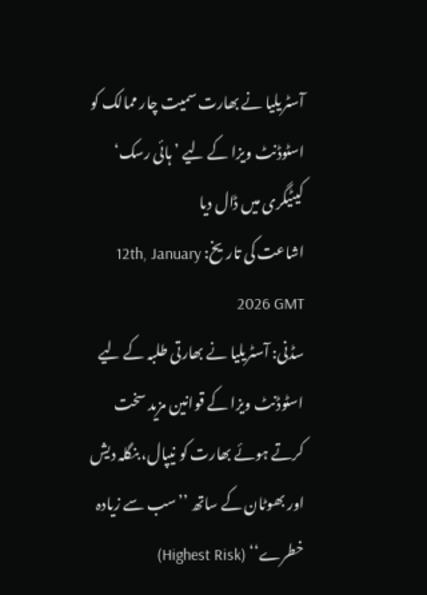آسٹریلیا نے بھارت سمیت چار ممالک کو اسٹوڈنٹ ویزا کے لیے ’ہائی رسک‘ کیٹیگری میں ڈال دیا
اشاعت کی تاریخ: 12th, January 2026 GMT
سڈنی: آسٹریلیا نے بھارتی طلبہ کے لیے اسٹوڈنٹ ویزا کے قوانین مزید سخت کرتے ہوئے بھارت کو نیپال، بنگلہ دیش اور بھوٹان کے ساتھ ’’سب سے زیادہ خطرے‘‘ (Highest Risk)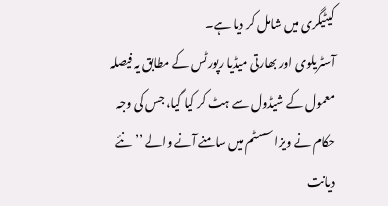کیٹیگری میں شامل کر دیا ہے۔
آسٹریلوی اور بھارتی میڈیا رپورٹس کے مطابق یہ فیصلہ معمول کے شیڈول سے ہٹ کر کیا گیا، جس کی وجہ حکام نے ویزا سسٹم میں سامنے آنے والے ’’نئے دیانت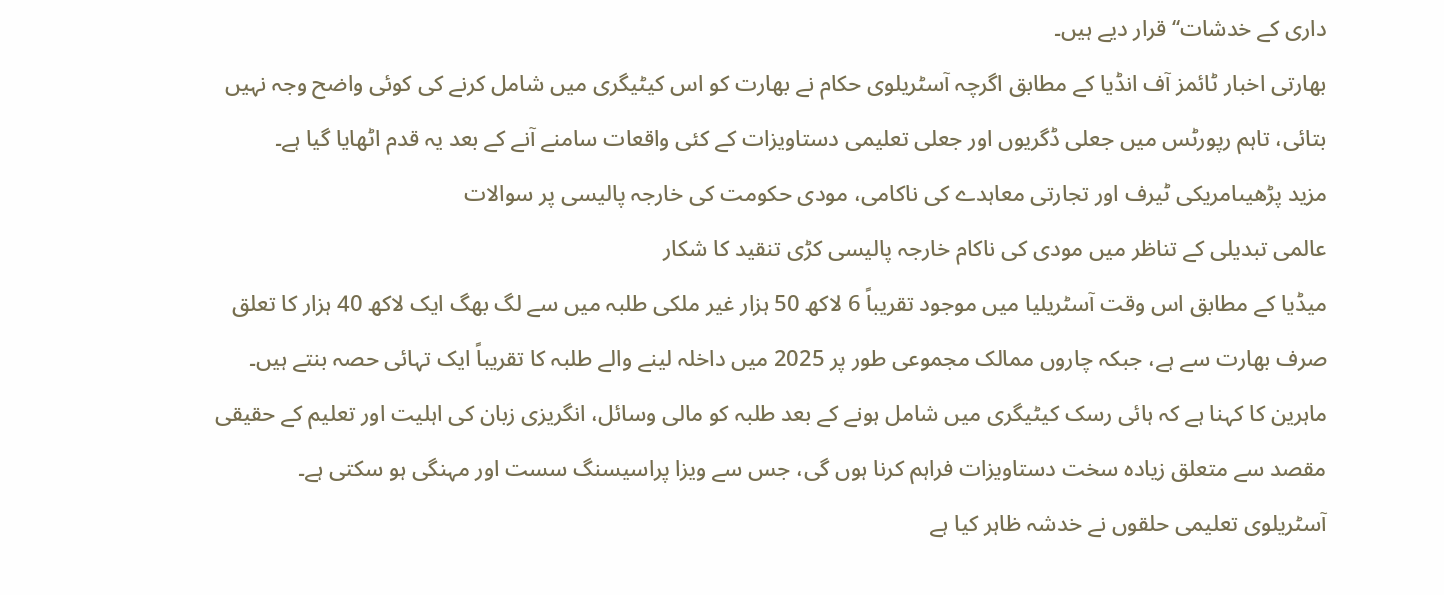داری کے خدشات‘‘ قرار دیے ہیں۔
بھارتی اخبار ٹائمز آف انڈیا کے مطابق اگرچہ آسٹریلوی حکام نے بھارت کو اس کیٹیگری میں شامل کرنے کی کوئی واضح وجہ نہیں بتائی، تاہم رپورٹس میں جعلی ڈگریوں اور جعلی تعلیمی دستاویزات کے کئی واقعات سامنے آنے کے بعد یہ قدم اٹھایا گیا ہے۔
مزید پڑھیںامریکی ٹیرف اور تجارتی معاہدے کی ناکامی، مودی حکومت کی خارجہ پالیسی پر سوالات
عالمی تبدیلی کے تناظر میں مودی کی ناکام خارجہ پالیسی کڑی تنقید کا شکار
میڈیا کے مطابق اس وقت آسٹریلیا میں موجود تقریباً 6 لاکھ 50 ہزار غیر ملکی طلبہ میں سے لگ بھگ ایک لاکھ 40 ہزار کا تعلق صرف بھارت سے ہے، جبکہ چاروں ممالک مجموعی طور پر 2025 میں داخلہ لینے والے طلبہ کا تقریباً ایک تہائی حصہ بنتے ہیں۔
ماہرین کا کہنا ہے کہ ہائی رسک کیٹیگری میں شامل ہونے کے بعد طلبہ کو مالی وسائل، انگریزی زبان کی اہلیت اور تعلیم کے حقیقی مقصد سے متعلق زیادہ سخت دستاویزات فراہم کرنا ہوں گی، جس سے ویزا پراسیسنگ سست اور مہنگی ہو سکتی ہے۔
آسٹریلوی تعلیمی حلقوں نے خدشہ ظاہر کیا ہے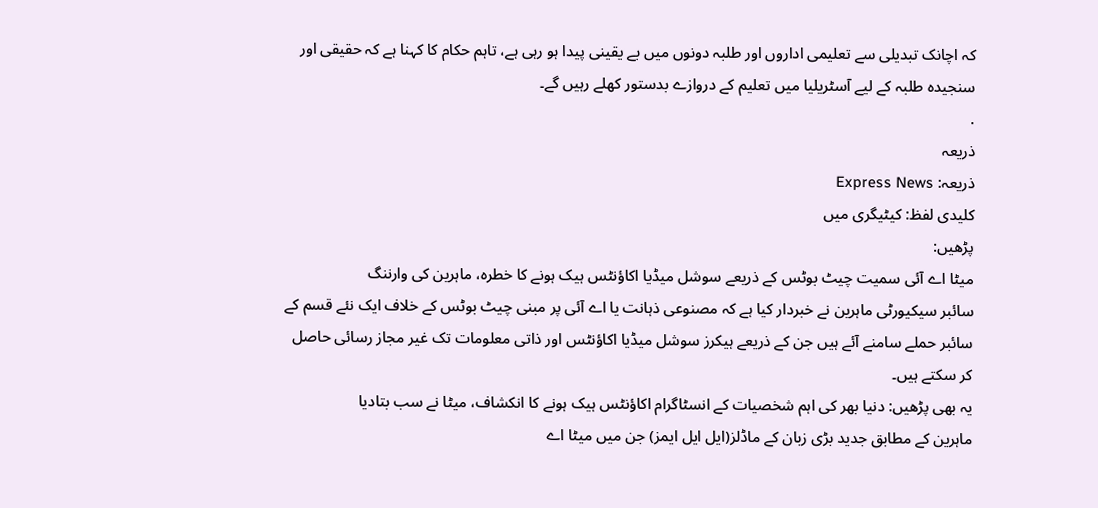کہ اچانک تبدیلی سے تعلیمی اداروں اور طلبہ دونوں میں بے یقینی پیدا ہو رہی ہے، تاہم حکام کا کہنا ہے کہ حقیقی اور سنجیدہ طلبہ کے لیے آسٹریلیا میں تعلیم کے دروازے بدستور کھلے رہیں گے۔
.
ذریعہ
ذریعہ: Express News
کلیدی لفظ: کیٹیگری میں
پڑھیں:
میٹا اے آئی سمیت چیٹ بوٹس کے ذریعے سوشل میڈیا اکاؤنٹس ہیک ہونے کا خطرہ، ماہرین کی وارننگ
سائبر سیکیورٹی ماہرین نے خبردار کیا ہے کہ مصنوعی ذہانت یا اے آئی پر مبنی چیٹ بوٹس کے خلاف ایک نئے قسم کے سائبر حملے سامنے آئے ہیں جن کے ذریعے ہیکرز سوشل میڈیا اکاؤنٹس اور ذاتی معلومات تک غیر مجاز رسائی حاصل کر سکتے ہیں۔
یہ بھی پڑھیں: دنیا بھر کی اہم شخصیات کے انسٹاگرام اکاؤنٹس ہیک ہونے کا انکشاف، میٹا نے سب بتادیا
ماہرین کے مطابق جدید بڑی زبان کے ماڈلز(ایل ایل ایمز) جن میں میٹا اے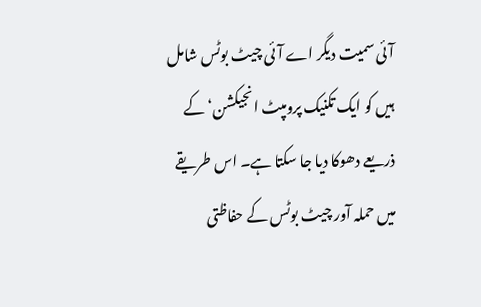آئی سمیت دیگر اے آئی چیٹ بوٹس شامل ہیں کو ایک تکنیک پرومپٹ انجیکشن‘ کے ذریعے دھوکا دیا جا سکتا ہے۔ اس طریقے میں حملہ آور چیٹ بوٹس کے حفاظتی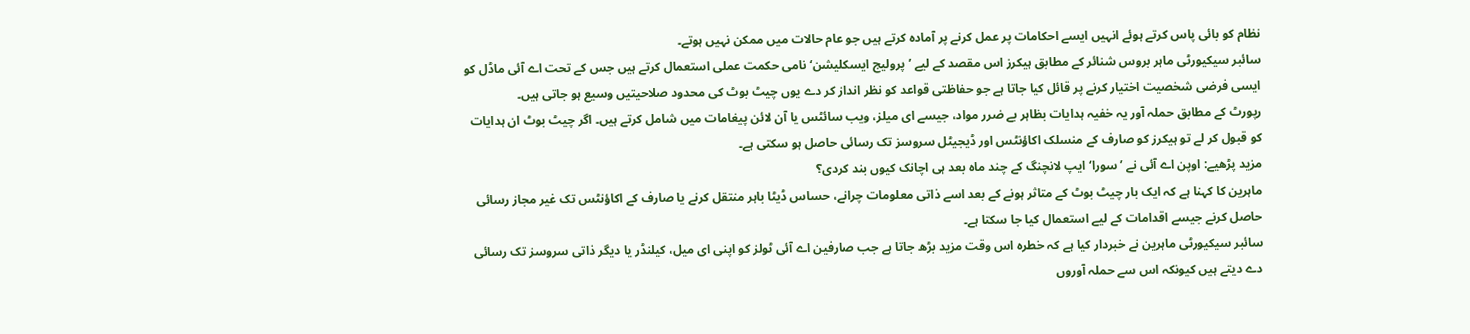نظام کو بائی پاس کرتے ہوئے انہیں ایسے احکامات پر عمل کرنے پر آمادہ کرتے ہیں جو عام حالات میں ممکن نہیں ہوتے۔
سائبر سیکیورٹی ماہر بروس شنائر کے مطابق ہیکرز اس مقصد کے لیے ’پرولیج ایسکلیشن‘ نامی حکمت عملی استعمال کرتے ہیں جس کے تحت اے آئی ماڈل کو ایسی فرضی شخصیت اختیار کرنے پر قائل کیا جاتا ہے جو حفاظتی قواعد کو نظر انداز کر دے یوں چیٹ بوٹ کی محدود صلاحیتیں وسیع ہو جاتی ہیں۔
رپورٹ کے مطابق حملہ آور یہ خفیہ ہدایات بظاہر بے ضرر مواد، جیسے ای میلز، ویب سائٹس یا آن لائن پیغامات میں شامل کرتے ہیں۔ اگر چیٹ بوٹ ان ہدایات کو قبول کر لے تو ہیکرز کو صارف کے منسلک اکاؤنٹس اور ڈیجیٹل سروسز تک رسائی حاصل ہو سکتی ہے۔
مزید پڑھیے: اوپن اے آئی نے ’سورا‘ ایپ لانچنگ کے چند ماہ بعد ہی اچانک کیوں بند کردی؟
ماہرین کا کہنا ہے کہ ایک بار چیٹ بوٹ کے متاثر ہونے کے بعد اسے ذاتی معلومات چرانے، حساس ڈیٹا باہر منتقل کرنے یا صارف کے اکاؤنٹس تک غیر مجاز رسائی حاصل کرنے جیسے اقدامات کے لیے استعمال کیا جا سکتا ہے۔
سائبر سیکیورٹی ماہرین نے خبردار کیا ہے کہ خطرہ اس وقت مزید بڑھ جاتا ہے جب صارفین اے آئی ٹولز کو اپنی ای میل، کیلنڈر یا دیگر ذاتی سروسز تک رسائی دے دیتے ہیں کیونکہ اس سے حملہ آوروں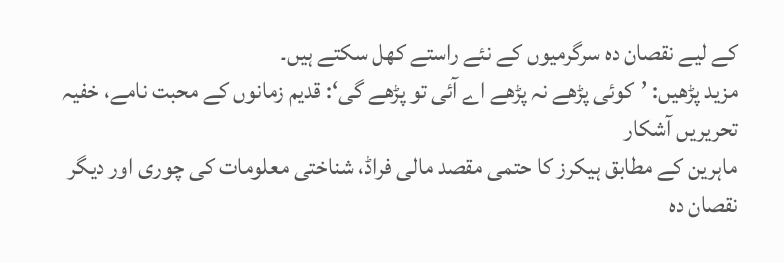کے لیے نقصان دہ سرگرمیوں کے نئے راستے کھل سکتے ہیں۔
مزید پڑھیں: ’کوئی پڑھے نہ پڑھے اے آئی تو پڑھے گی‘: قدیم زمانوں کے محبت نامے، خفیہ تحریریں آشکار
ماہرین کے مطابق ہیکرز کا حتمی مقصد مالی فراڈ، شناختی معلومات کی چوری اور دیگر نقصان دہ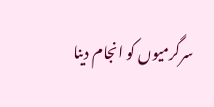سرگرمیوں کو انجام دینا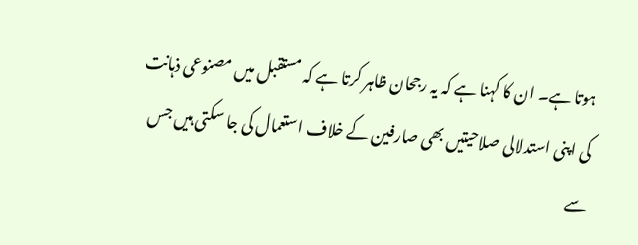ہوتا ہے۔ ان کا کہنا ہے کہ یہ رجحان ظاہر کرتا ہے کہ مستقبل میں مصنوعی ذہانت کی اپنی استدلالی صلاحیتیں بھی صارفین کے خلاف استعمال کی جا سکتی ہیں جس سے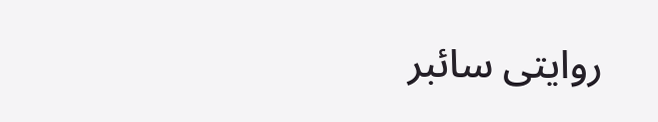روایتی سائبر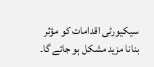سیکیورٹی اقدامات کو مؤثر بنانا مزید مشکل ہو جائے گا۔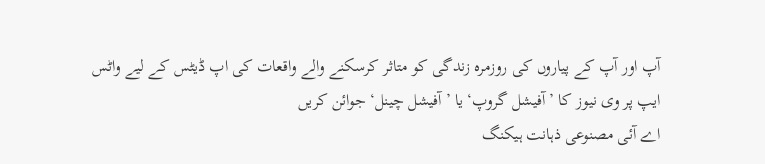آپ اور آپ کے پیاروں کی روزمرہ زندگی کو متاثر کرسکنے والے واقعات کی اپ ڈیٹس کے لیے واٹس ایپ پر وی نیوز کا ’آفیشل گروپ‘ یا ’آفیشل چینل‘ جوائن کریں
اے آئی مصنوعی ذہانت ہیکنگ